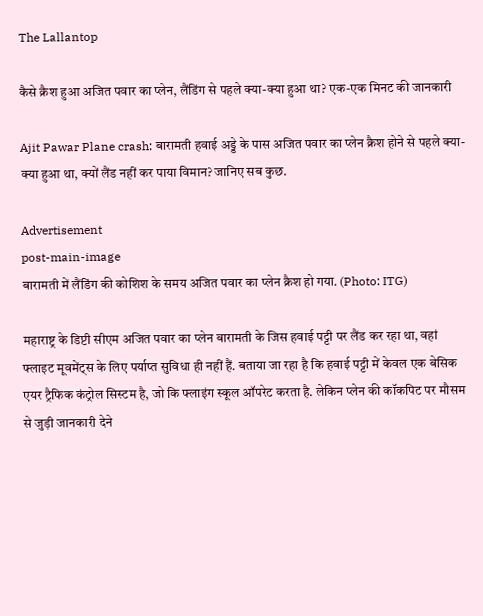The Lallantop

कैसे क्रैश हुआ अजित पवार का प्लेन, लैंडिंग से पहले क्या-क्या हुआ था? एक-एक मिनट की जानकारी

Ajit Pawar Plane crash: बारामती हवाई अड्डे के पास अजित पवार का प्लेन क्रैश होने से पहले क्या-क्या हुआ था, क्यों लैंड नहीं कर पाया विमान? जानिए सब कुछ.

Advertisement
post-main-image
बारामती में लैंडिंग की कोशिश के समय अजित पवार का प्लेन क्रैश हो गया. (Photo: ITG)

महाराष्ट्र के डिप्टी सीएम अजित पवार का प्लेन बारामती के जिस हवाई पट्टी पर लैंड कर रहा था, वहां फ्लाइट मूवमेंट्स के लिए पर्याप्त सुविधा ही नहीं हैं. बताया जा रहा है कि हवाई पट्टी में केवल एक बेसिक एयर ट्रैफिक कंट्रोल सिस्टम है, जो कि फ्लाइंग स्कूल ऑपरेट करता है. लेकिन प्लेन की कॉकपिट पर मौसम से जुड़ी जानकारी देने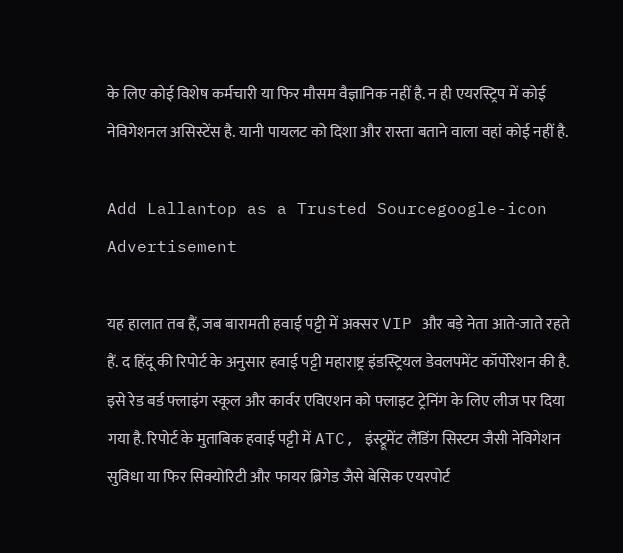के लिए कोई विशेष कर्मचारी या फिर मौसम वैज्ञानिक नहीं है. न ही एयरस्ट्रिप में कोई नेविगेशनल असिस्टेंस है. यानी पायलट को दिशा और रास्ता बताने वाला वहां कोई नहीं है.

Add Lallantop as a Trusted Sourcegoogle-icon
Advertisement

यह हालात तब हैं, जब बारामती हवाई पट्टी में अक्सर VIP और बड़े नेता आते-जाते रहते हैं. द हिंदू की रिपोर्ट के अनुसार हवाई पट्टी महाराष्ट्र इंडस्ट्रियल डेवलपमेंट कॉर्पोरेशन की है. इसे रेड बर्ड फ्लाइंग स्कूल और कार्वर एविएशन को फ्लाइट ट्रेनिंग के लिए लीज पर दिया गया है. रिपोर्ट के मुताबिक हवाई पट्टी में ATC, इंस्ट्रूमेंट लैंडिंग सिस्टम जैसी नेविगेशन सुविधा या फिर सिक्योरिटी और फायर ब्रिगेड जैसे बेसिक एयरपोर्ट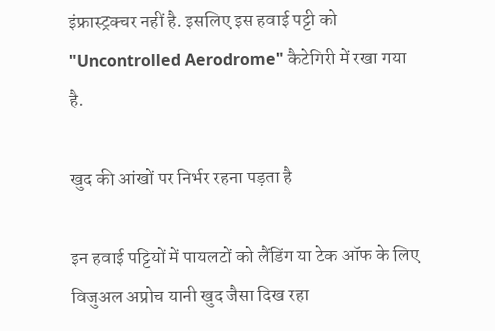इंफ्रास्ट्रक्चर नहीं है. इसलिए इस हवाई पट्टी को "Uncontrolled Aerodrome" कैटेगिरी में रखा गया है.

खुद की आंखों पर निर्भर रहना पड़ता है

इन हवाई पट्टियों में पायलटों को लैंडिंग या टेक ऑफ के लिए विजुअल अप्रोच यानी खुद जैसा दिख रहा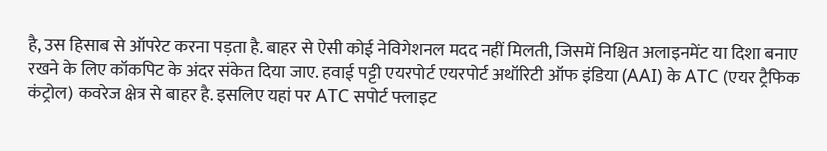है, उस हिसाब से ऑपरेट करना पड़ता है. बाहर से ऐसी कोई नेविगेशनल मदद नहीं मिलती, जिसमें निश्चित अलाइनमेंट या दिशा बनाए रखने के लिए कॉकपिट के अंदर संकेत दिया जाए. हवाई पट्टी एयरपोर्ट एयरपोर्ट अथॉरिटी ऑफ इंडिया (AAI) के ATC (एयर ट्रैफिक कंट्रोल) कवरेज क्षेत्र से बाहर है. इसलिए यहां पर ATC सपोर्ट फ्लाइट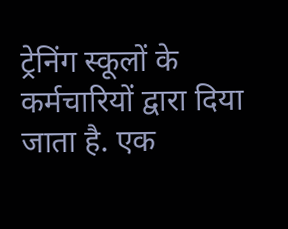ट्रेनिंग स्कूलों के कर्मचारियों द्वारा दिया जाता है. एक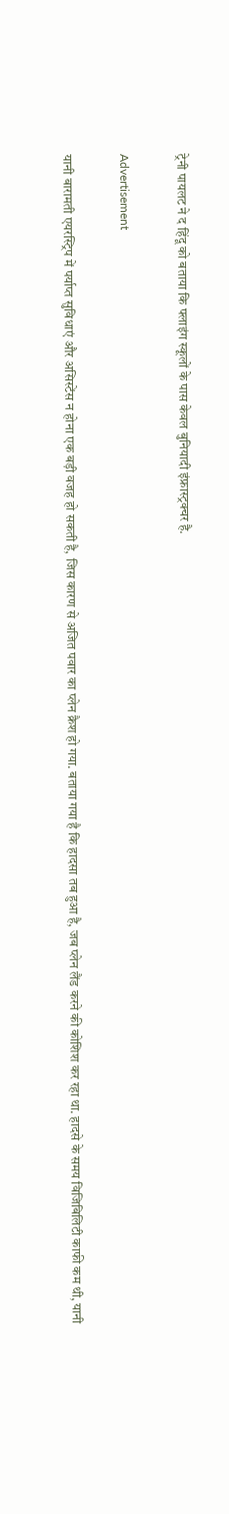ट्रेनी पायलट ने द हिंदू को बताया कि फ्लाइंग स्कूलों के पास केवल बुनियादी इंफ्रास्ट्रक्चर है.

Advertisement

यानी बारामती एयरस्ट्रिप में पर्याप्त सुविधाएं और असिस्टेंस न होना एक बड़ी वजह हो सकती है, जिस कारण से अजित पवार का प्लेन क्रैश हो गया. बताया गया है कि हादसा तब हुआ है, जब प्लेन लैंड करने की कोशिश कर रहा था. हादसे के समय विजिबिलिटी काफी कम थी, यानी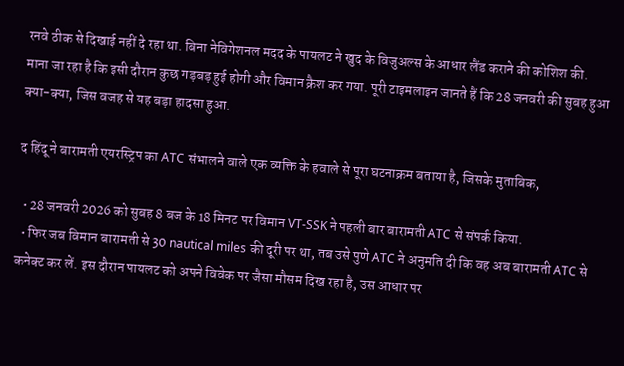रनवे ठीक से दिखाई नहीं दे रहा था. बिना नेविगेशनल मदद के पायलट ने खुद के विजुअल्स के आधार लैंड कराने की कोशिश की. माना जा रहा है कि इसी दौरान कुछ गड़बड़ हुई होगी और विमान क्रैश कर गया. पूरी टाइमलाइन जानते हैं कि 28 जनवरी की सुबह हुआ क्या-क्या, जिस वजह से यह बड़ा हादसा हुआ.

द हिंदू ने बारामती एयरस्ट्रिप का ATC संभालने वाले एक व्यक्ति के हवाले से पूरा घटनाक्रम बताया है, जिसके मुताबिक,

  • 28 जनवरी 2026 को सुबह 8 बज के 18 मिनट पर विमान VT-SSK ने पहली बार बारामती ATC से संपर्क किया.
  • फिर जब विमान बारामती से 30 nautical miles की दूरी पर था, तब उसे पुणे ATC ने अनुमति दी कि वह अब बारामती ATC से कनेक्ट कर लें. इस दौरान पायलट को अपने विवेक पर जैसा मौसम दिख रहा है, उस आधार पर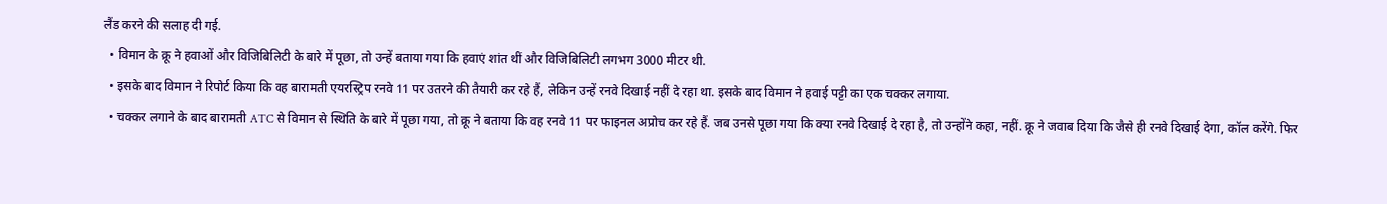लैंड करने की सलाह दी गई.
  • विमान के क्रू ने हवाओं और विजिबिलिटी के बारे में पूछा, तो उन्हें बताया गया कि हवाएं शांत थीं और विजिबिलिटी लगभग 3000 मीटर थी.
  • इसके बाद विमान ने रिपोर्ट किया कि वह बारामती एयरस्ट्रिप रनवे 11 पर उतरने की तैयारी कर रहे हैं, लेकिन उन्हें रनवे दिखाई नहीं दे रहा था. इसके बाद विमान ने हवाई पट्टी का एक चक्कर लगाया.
  • चक्कर लगाने के बाद बारामती ATC से विमान से स्थिति के बारे में पूछा गया, तो क्रू ने बताया कि वह रनवे 11 पर फाइनल अप्रोच कर रहे हैं. जब उनसे पूछा गया कि क्या रनवे दिखाई दे रहा है, तो उन्होंने कहा, नहीं. क्रू ने जवाब दिया कि जैसे ही रनवे दिखाई देगा, कॉल करेंगे. फिर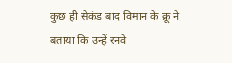कुछ ही सेकंड बाद विमान के क्रू ने बताया कि उन्हें रनवे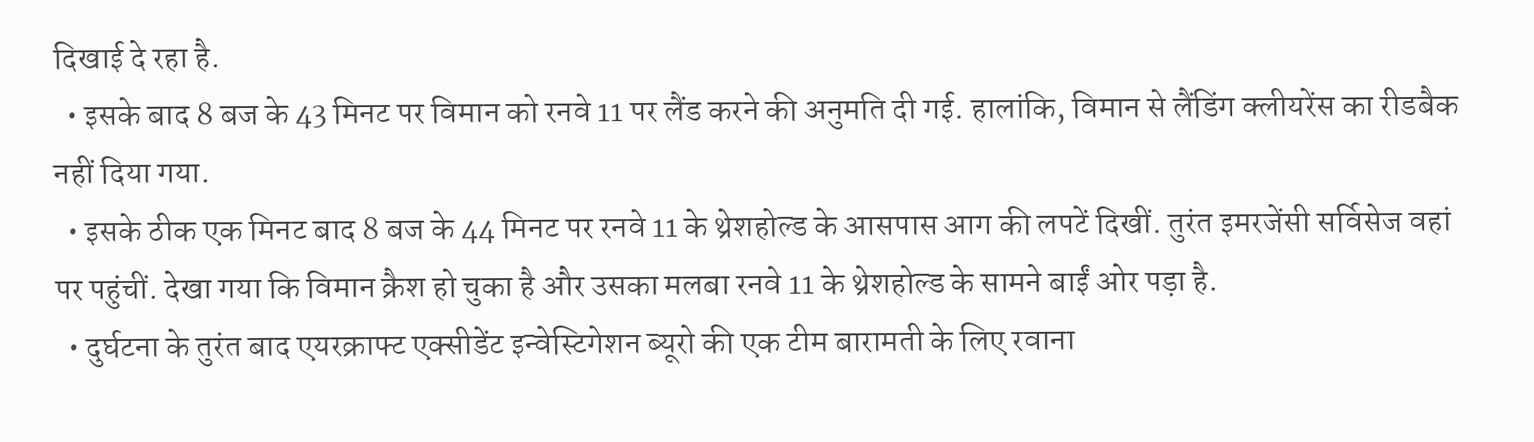दिखाई दे रहा है.
  • इसके बाद 8 बज के 43 मिनट पर विमान को रनवे 11 पर लैंड करने की अनुमति दी गई. हालांकि, विमान से लैंडिंग क्लीयरेंस का रीडबैक नहीं दिया गया.
  • इसके ठीक एक मिनट बाद 8 बज के 44 मिनट पर रनवे 11 के थ्रेशहोल्ड के आसपास आग की लपटें दिखीं. तुरंत इमरजेंसी सर्विसेज वहां पर पहुंचीं. देखा गया कि विमान क्रैश हो चुका है और उसका मलबा रनवे 11 के थ्रेशहोल्ड के सामने बाईं ओर पड़ा है.
  • दुर्घटना के तुरंत बाद एयरक्राफ्ट एक्सीडेंट इन्वेस्टिगेशन ब्यूरो की एक टीम बारामती के लिए रवाना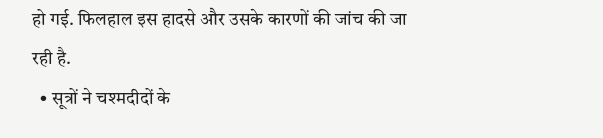हो गई. फिलहाल इस हादसे और उसके कारणों की जांच की जा रही है.
  • सूत्रों ने चश्मदीदों के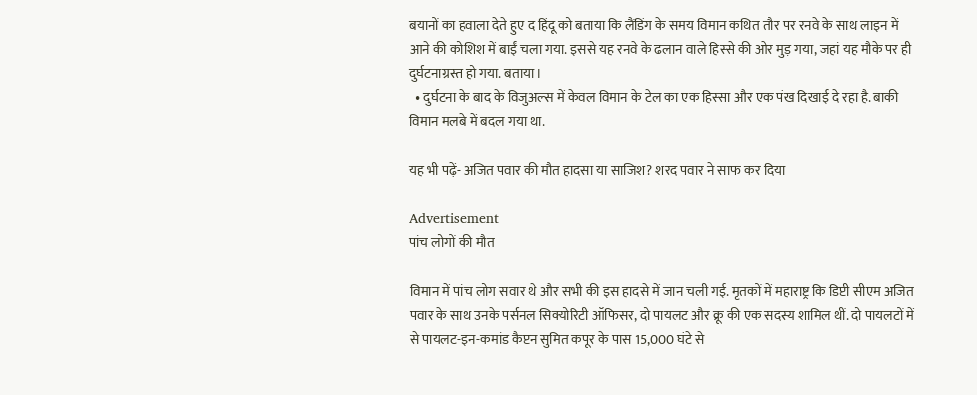बयानों का हवाला देते हुए द हिंदू को बताया कि लैंडिंग के समय विमान कथित तौर पर रनवे के साथ लाइन में आने की कोशिश में बाईं चला गया. इससे यह रनवे के ढलान वाले हिस्से की ओर मुड़ गया, जहां यह मौके पर ही दुर्घटनाग्रस्त हो गया. बताया।
  • दुर्घटना के बाद के विजुअल्स में केवल विमान के टेल का एक हिस्सा और एक पंख दिखाई दे रहा है. बाकी विमान मलबे में बदल गया था.

यह भी पढ़ें- अजित पवार की मौत हादसा या साजिश? शरद पवार ने साफ कर दिया

Advertisement
पांच लोगों की मौत

विमान में पांच लोग सवार थे और सभी की इस हादसे में जान चली गई. मृतकों में महाराष्ट्र कि डिप्टी सीएम अजित पवार के साथ उनके पर्सनल सिक्योरिटी ऑफिसर, दो पायलट और क्रू की एक सदस्य शामिल थीं. दो पायलटों में से पायलट-इन-कमांड कैप्टन सुमित कपूर के पास 15,000 घंटे से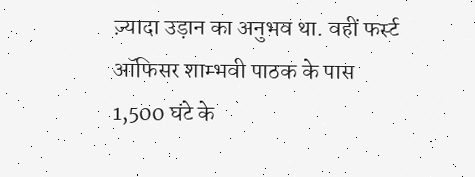ज़्यादा उड़ान का अनुभव था. वहीं फर्स्ट ऑफिसर शाम्भवी पाठक के पास 1,500 घंटे के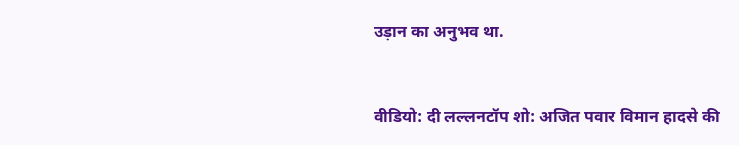उड़ान का अनुभव था.


वीडियो: दी लल्लनटॉप शो: अजित पवार विमान हादसे की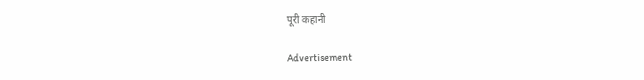पूरी कहानी

Advertisement